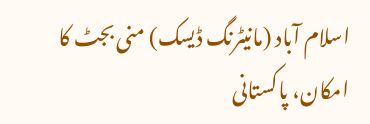اسلام آباد (مانیٹرنگ ڈیسک) منی بجٹ کا امکان، پاکستانی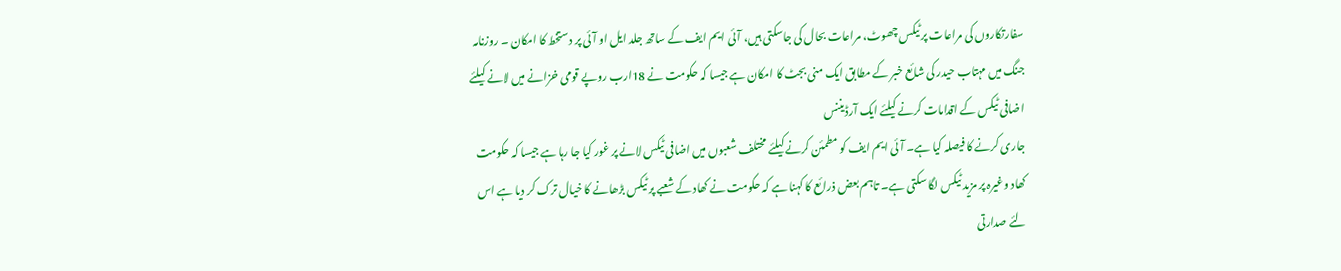سفارتکاروں کی مراعات پر ٹیکس چھوٹ، مراعات بحال کی جاسکتی ہیں، آئی ایم ایف کے ساتھ جلد ایل او آئی پر دستخط کا امکان ۔ روزنامہ جنگ میں مہتاب حیدر کی شائع خبر کے مطابق ایک منی بجٹ کا امکان ہے جیسا کہ حکومت نے 18ارب روپے قومی خزانے میں لانے کیلئے اضافی ٹیکس کے اقدامات کرنے کیلئے ایک آرڈیننس
جاری کرنے کا فیصلہ کیا ہے۔ آئی ایم ایف کو مطمئن کرنے کیلئے مختلف شعبوں میں اضافی ٹیکس لانے پر غور کیا جا رہا ہے جیسا کہ حکومت کھاد وغیرہ پر مزید ٹیکس لگا سکتی ہے۔ تاہم بعض ذرائع کا کہنا ہے کہ حکومت نے کھاد کے شعبے پر ٹیکس بڑھانے کا خیال ترک کر دیا ہے اس لئے صدارتی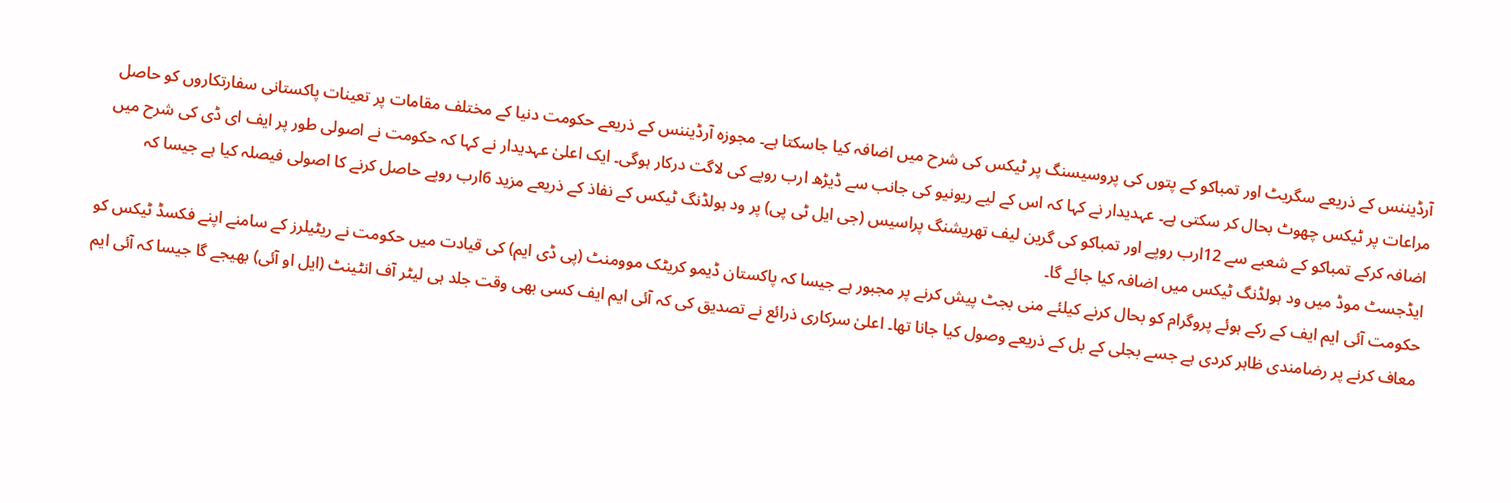آرڈیننس کے ذریعے سگریٹ اور تمباکو کے پتوں کی پروسیسنگ پر ٹیکس کی شرح میں اضافہ کیا جاسکتا ہے۔ مجوزہ آرڈیننس کے ذریعے حکومت دنیا کے مختلف مقامات پر تعینات پاکستانی سفارتکاروں کو حاصل مراعات پر ٹیکس چھوٹ بحال کر سکتی ہے۔ عہدیدار نے کہا کہ اس کے لیے ریونیو کی جانب سے ڈیڑھ ارب روپے کی لاگت درکار ہوگی۔ ایک اعلیٰ عہدیدار نے کہا کہ حکومت نے اصولی طور پر ایف ای ڈی کی شرح میں اضافہ کرکے تمباکو کے شعبے سے 12ارب روپے اور تمباکو کی گرین لیف تھریشنگ پراسیس (جی ایل ٹی پی) پر ود ہولڈنگ ٹیکس کے نفاذ کے ذریعے مزید 6ارب روپے حاصل کرنے کا اصولی فیصلہ کیا ہے جیسا کہ ایڈجسٹ موڈ میں ود ہولڈنگ ٹیکس میں اضافہ کیا جائے گا۔
حکومت آئی ایم ایف کے رکے ہوئے پروگرام کو بحال کرنے کیلئے منی بجٹ پیش کرنے پر مجبور ہے جیسا کہ پاکستان ڈیمو کریٹک موومنٹ (پی ڈی ایم) کی قیادت میں حکومت نے ریٹیلرز کے سامنے اپنے فکسڈ ٹیکس کو معاف کرنے پر رضامندی ظاہر کردی ہے جسے بجلی کے بل کے ذریعے وصول کیا جانا تھا۔ اعلیٰ سرکاری ذرائع نے تصدیق کی کہ آئی ایم ایف کسی بھی وقت جلد ہی لیٹر آف انٹینٹ (ایل او آئی) بھیجے گا جیسا کہ آئی ایم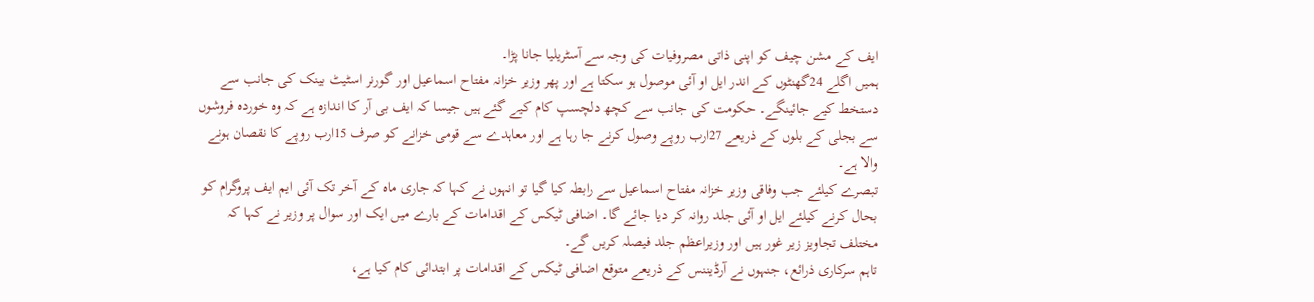ایف کے مشن چیف کو اپنی ذاتی مصروفیات کی وجہ سے آسٹریلیا جانا پڑا۔
ہمیں اگلے 24گھنٹوں کے اندر ایل او آئی موصول ہو سکتا ہے اور پھر وزیر خزانہ مفتاح اسماعیل اور گورنر اسٹیٹ بینک کی جانب سے دستخط کیے جائینگے۔ حکومت کی جانب سے کچھ دلچسپ کام کیے گئے ہیں جیسا کہ ایف بی آر کا اندازہ ہے کہ وہ خوردہ فروشوں سے بجلی کے بلوں کے ذریعے 27ارب روپے وصول کرنے جا رہا ہے اور معاہدے سے قومی خزانے کو صرف 15ارب روپے کا نقصان ہونے والا ہے۔
تبصرے کیلئے جب وفاقی وزیر خزانہ مفتاح اسماعیل سے رابطہ کیا گیا تو انہوں نے کہا کہ جاری ماہ کے آخر تک آئی ایم ایف پروگرام کو بحال کرنے کیلئے ایل او آئی جلد روانہ کر دیا جائے گا۔ اضافی ٹیکس کے اقدامات کے بارے میں ایک اور سوال پر وزیر نے کہا کہ مختلف تجاویز زیر غور ہیں اور وزیراعظم جلد فیصلہ کریں گے۔
تاہم سرکاری ذرائع، جنہوں نے آرڈیننس کے ذریعے متوقع اضافی ٹیکس کے اقدامات پر ابتدائی کام کیا ہے،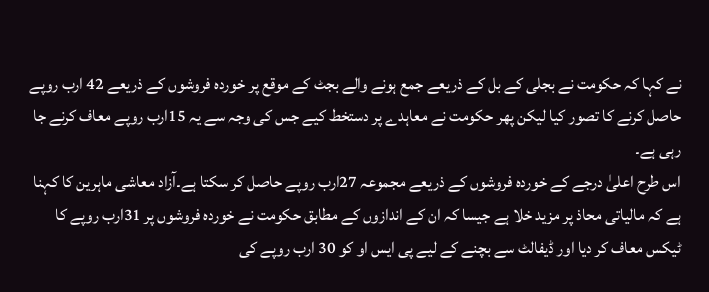نے کہا کہ حکومت نے بجلی کے بل کے ذریعے جمع ہونے والے بجٹ کے موقع پر خوردہ فروشوں کے ذریعے 42 ارب روپے حاصل کرنے کا تصور کیا لیکن پھر حکومت نے معاہدے پر دستخط کیے جس کی وجہ سے یہ 15ارب روپے معاف کرنے جا رہی ہے۔
اس طرح اعلیٰ درجے کے خوردہ فروشوں کے ذریعے مجموعہ 27ارب روپے حاصل کر سکتا ہے۔آزاد معاشی ماہرین کا کہنا ہے کہ مالیاتی محاذ پر مزید خلا ہے جیسا کہ ان کے اندازوں کے مطابق حکومت نے خوردہ فروشوں پر 31ارب روپے کا ٹیکس معاف کر دیا اور ڈیفالٹ سے بچنے کے لیے پی ایس او کو 30 ارب روپے کی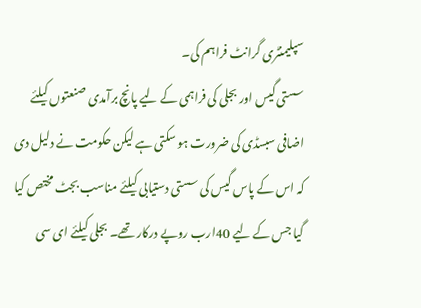سپلیمنٹری گرانٹ فراہم کی۔
سستی گیس اور بجلی کی فراہمی کے لیے پانچ برآمدی صنعتوں کیلئے اضافی سبسڈی کی ضرورت ہو سکتی ہے لیکن حکومت نے دلیل دی کہ اس کے پاس گیس کی سستی دستیابی کیلئے مناسب بجٹ مختص کیا گیا جس کے لیے 40ارب روپے درکار تھے۔ بجلی کیلئے ای سی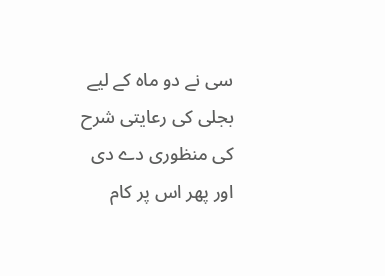سی نے دو ماہ کے لیے بجلی کی رعایتی شرح کی منظوری دے دی اور پھر اس پر کام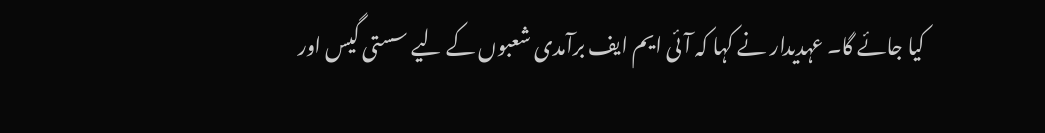کیا جائے گا۔ عہدیدار نے کہا کہ آئی ایم ایف برآمدی شعبوں کے لیے سستی گیس اور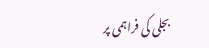بجلی کی فراہمی پر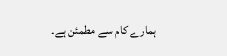ہمارے کام سے مطمئن ہے۔